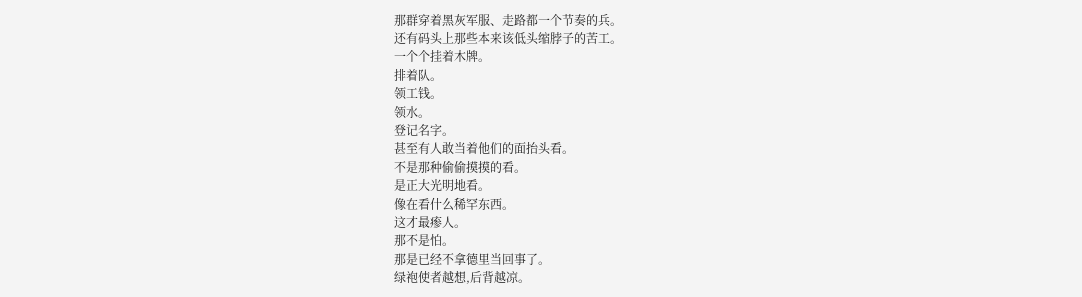那群穿着黑灰军服、走路都一个节奏的兵。
还有码头上那些本来该低头缩脖子的苦工。
一个个挂着木牌。
排着队。
领工钱。
领水。
登记名字。
甚至有人敢当着他们的面抬头看。
不是那种偷偷摸摸的看。
是正大光明地看。
像在看什么稀罕东西。
这才最瘆人。
那不是怕。
那是已经不拿德里当回事了。
绿袍使者越想,后背越凉。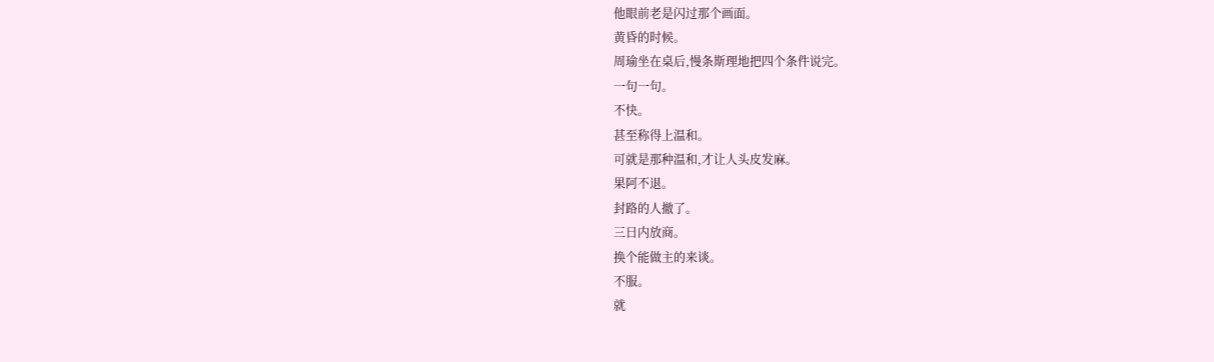他眼前老是闪过那个画面。
黄昏的时候。
周瑜坐在桌后,慢条斯理地把四个条件说完。
一句一句。
不快。
甚至称得上温和。
可就是那种温和,才让人头皮发麻。
果阿不退。
封路的人撤了。
三日内放商。
换个能做主的来谈。
不服。
就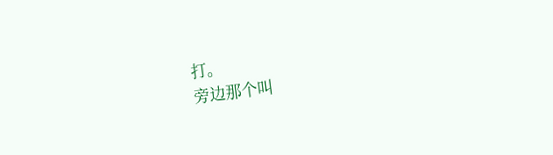打。
旁边那个叫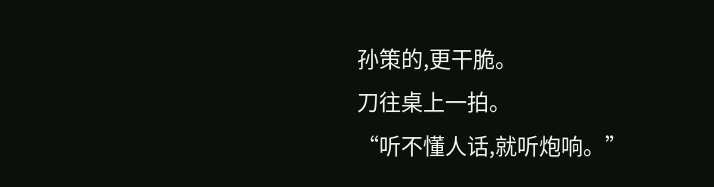孙策的,更干脆。
刀往桌上一拍。
“听不懂人话,就听炮响。”